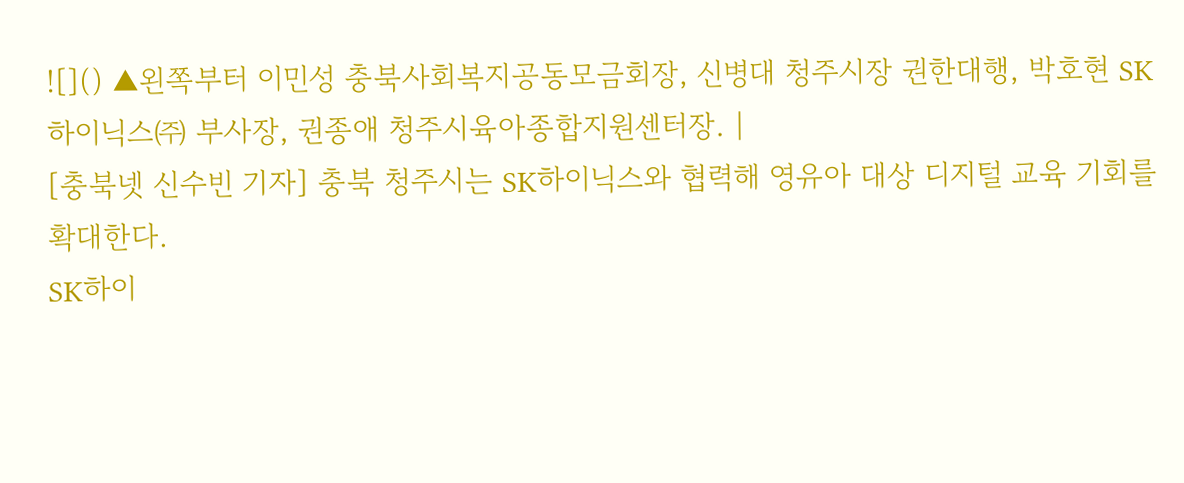![]() ▲왼쪽부터 이민성 충북사회복지공동모금회장, 신병대 청주시장 권한대행, 박호현 SK하이닉스㈜ 부사장, 권종애 청주시육아종합지원센터장. |
[충북넷 신수빈 기자] 충북 청주시는 SK하이닉스와 협력해 영유아 대상 디지털 교육 기회를 확대한다.
SK하이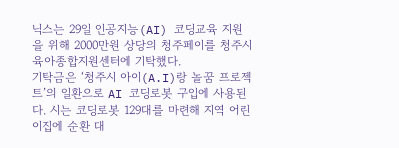닉스는 29일 인공지능(AI) 코딩교육 지원을 위해 2000만원 상당의 청주페이를 청주시육아종합지원센터에 기탁했다.
기탁금은 ‘청주시 아이(A.I)랑 놀꿈 프로젝트’의 일환으로 AI 코딩로봇 구입에 사용된다. 시는 코딩로봇 129대를 마련해 지역 어린이집에 순환 대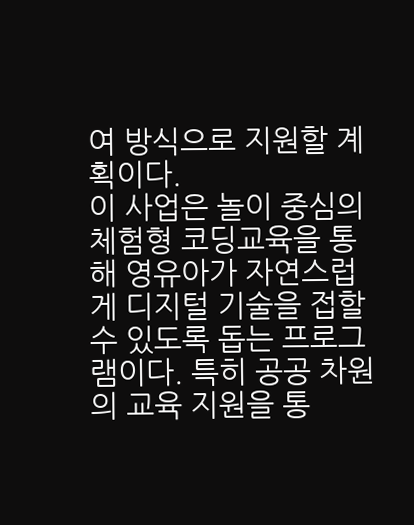여 방식으로 지원할 계획이다.
이 사업은 놀이 중심의 체험형 코딩교육을 통해 영유아가 자연스럽게 디지털 기술을 접할 수 있도록 돕는 프로그램이다. 특히 공공 차원의 교육 지원을 통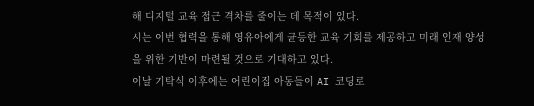해 디지털 교육 접근 격차를 줄이는 데 목적이 있다.
시는 이번 협력을 통해 영유아에게 균등한 교육 기회를 제공하고 미래 인재 양성을 위한 기반이 마련될 것으로 기대하고 있다.
이날 기탁식 이후에는 어린이집 아동들이 AI 코딩로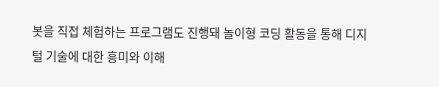봇을 직접 체험하는 프로그램도 진행돼 놀이형 코딩 활동을 통해 디지털 기술에 대한 흥미와 이해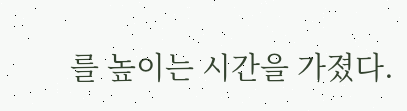를 높이는 시간을 가졌다.